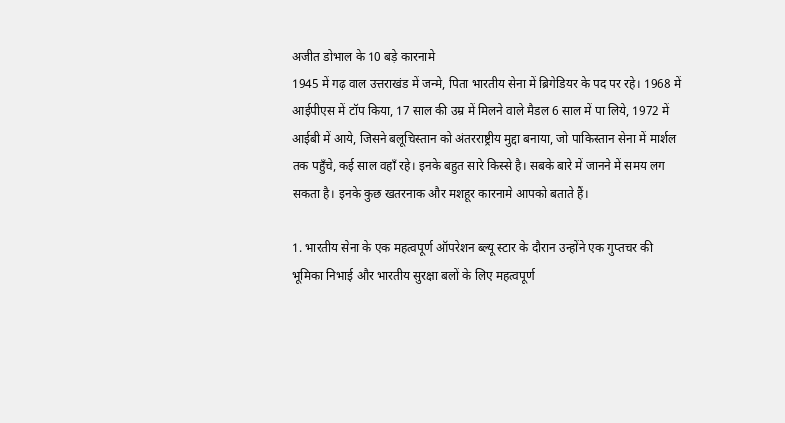अजीत डोभाल के 10 बड़े कारनामे
1945 में गढ़ वाल उत्तराखंड में जन्मे, पिता भारतीय सेना में ब्रिगेडियर के पद पर रहे। 1968 में आईपीएस में टॉप किया, 17 साल की उम्र में मिलने वाले मैडल 6 साल में पा लिये, 1972 में आईबी में आये, जिसने बलूचिस्तान को अंतरराष्ट्रीय मुद्दा बनाया, जो पाकिस्तान सेना में मार्शल तक पहुँचे, कई साल वहाँ रहे। इनके बहुत सारे किस्से है। सबके बारे में जानने में समय लग सकता है। इनके कुछ खतरनाक और मशहूर कारनामे आपको बताते हैं।

1. भारतीय सेना के एक महत्वपूर्ण ऑपरेशन ब्ल्यू स्टार के दौरान उन्होंने एक गुप्तचर की भूमिका निभाई और भारतीय सुरक्षा बलों के लिए महत्वपूर्ण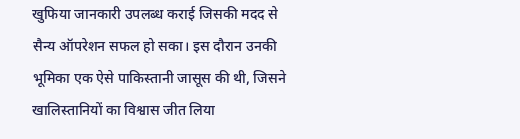खुफिया जानकारी उपलब्ध कराई जिसकी मदद से सैन्य ऑपरेशन सफल हो सका। इस दौरान उनकी भूमिका एक ऐसे पाकिस्तानी जासूस की थी, जिसने खालिस्तानियों का विश्वास जीत लिया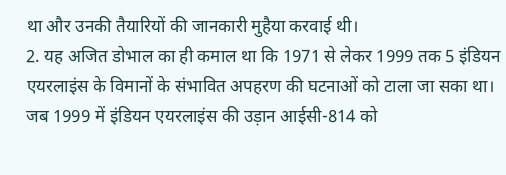था और उनकी तैयारियों की जानकारी मुहैया करवाई थी।
2. यह अजित डोभाल का ही कमाल था कि 1971 से लेकर 1999 तक 5 इंडियन एयरलाइंस के विमानों के संभावित अपहरण की घटनाओं को टाला जा सका था। जब 1999 में इंडियन एयरलाइंस की उड़ान आईसी-814 को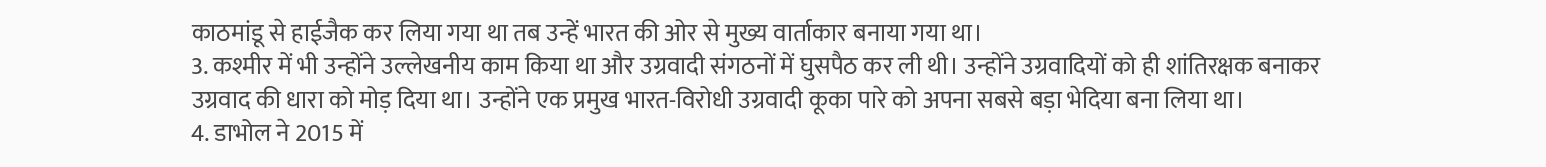काठमांडू से हाईजैक कर लिया गया था तब उन्हें भारत की ओर से मुख्य वार्ताकार बनाया गया था।
3. कश्मीर में भी उन्होंने उल्लेखनीय काम किया था और उग्रवादी संगठनों में घुसपैठ कर ली थी। उन्होंने उग्रवादियों को ही शांतिरक्षक बनाकर उग्रवाद की धारा को मोड़ दिया था। उन्होंने एक प्रमुख भारत-विरोधी उग्रवादी कूका पारे को अपना सबसे बड़ा भेदिया बना लिया था।
4. डाभोल ने 2015 में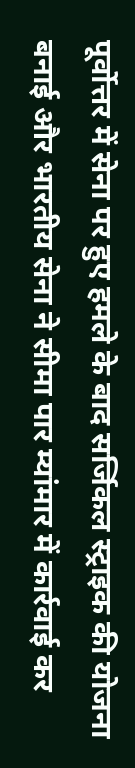पूर्वोत्तर में सेना पर हुए हमले के बाद सर्जिकल स्ट्राइक की योजना बनाई और भारतीय सेना ने सीमा पार म्यांमार में कार्रवाई कर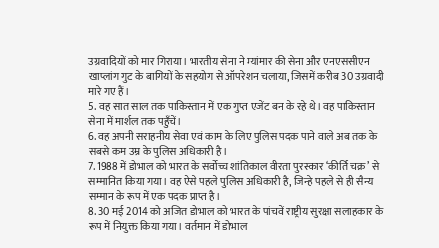उग्रवादियों को मार गिराया। भारतीय सेना ने म्यांमार की सेना और एनएससीएन खाप्लांग गुट के बागियों के सहयोग से ऑपरेशन चलाया, जिसमें करीब 30 उग्रवादी मारे गए हैं।
5. वह सात साल तक पाकिस्तान में एक गुप्त एजेंट बन के रहे थे। वह पाकिस्तान सेना में मार्शल तक पहुँचें।
6. वह अपनी सराहनीय सेवा एवं काम के लिए पुलिस पदक पाने वाले अब तक के सबसे कम उम्र के पुलिस अधिकारी है।
7. 1988 में डोभाल को भारत के सर्वोच्च शांतिकाल वीरता पुरस्कार ‘कीर्ति चक्र’ से सम्मानित किया गया। वह ऐसे पहले पुलिस अधिकारी है, जिन्हे पहले से ही सैन्य सम्मान के रूप में एक पदक प्राप्त है।
8. 30 मई 2014 को अजित डोभाल को भारत के पांचवें राष्ट्रीय सुरक्षा सलाहकार के रूप में नियुक्त किया गया। वर्तमान में डोभाल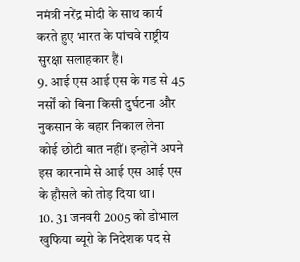नमंत्री नरेंद्र मोदी के साथ कार्य करते हुए भारत के पांचवे राष्ट्रीय सुरक्षा सलाहकार हैं।
9. आई एस आई एस के गड से 45 नर्सों को बिना किसी दुर्घटना और नुकसान के बहार निकाल लेना कोई छोटी बात नहीं। इन्होनें अपने इस कारनामे से आई एस आई एस के हौसले को तोड़ दिया था।
10. 31 जनवरी 2005 को डोभाल खुफिया ब्यूरो के निदेशक पद से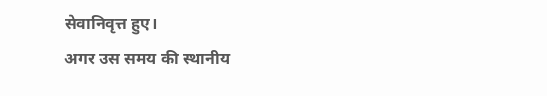सेवानिवृत्त हुए।
अगर उस समय की स्थानीय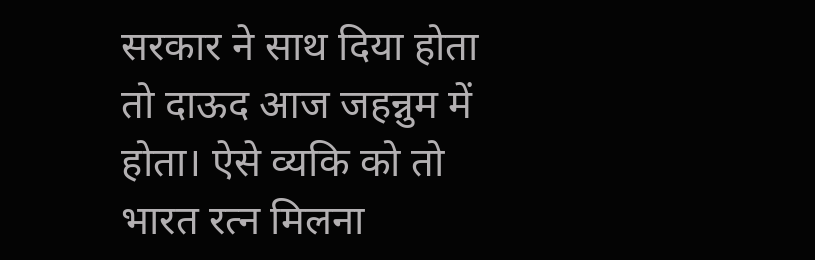सरकार ने साथ दिया होता तो दाऊद आज जहन्नुम में होता। ऐसे व्यकि को तो भारत रत्न मिलना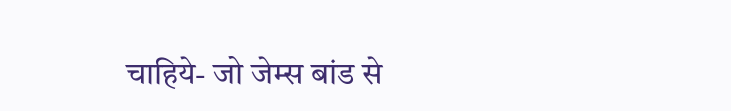चाहिये- जो जेम्स बांड से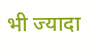भी ज्यादा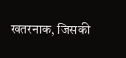खतरनाक, जिसकी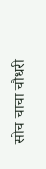सोच चाचा चौधरी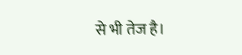से भी तेज है।